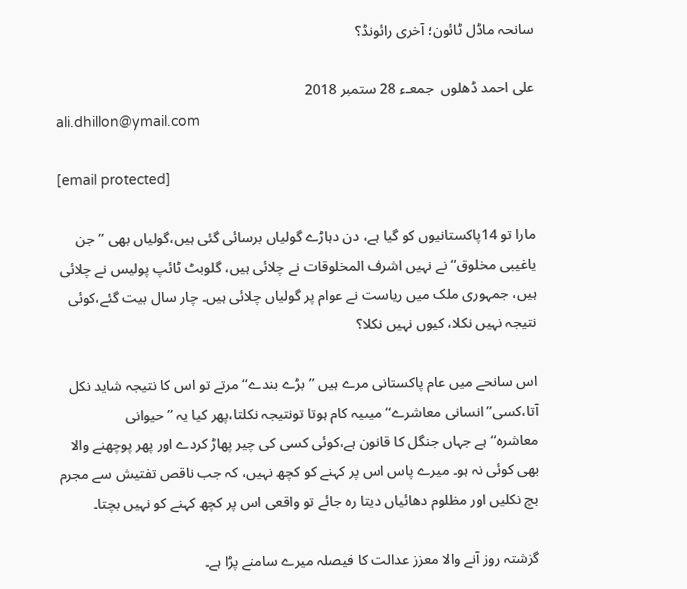سانحہ ماڈل ٹائون؛ آخری رائونڈ؟

علی احمد ڈھلوں  جمعـء 28 ستمبر 2018
ali.dhillon@ymail.com

[email protected]

مارا تو 14پاکستانیوں کو گیا ہے، دن دہاڑے گولیاں برسائی گئی ہیں،گولیاں بھی ’’جن یاغیبی مخلوق‘‘ نے نہیں اشرف المخلوقات نے چلائی ہیں، گلوبٹ ٹائپ پولیس نے چلائی ہیں، جمہوری ملک میں ریاست نے عوام پر گولیاں چلائی ہیں۔ چار سال بیت گئے،کوئی نتیجہ نہیں نکلا، کیوں نہیں نکلا؟

اس سانحے میں عام پاکستانی مرے ہیں ’’بڑے بندے‘‘ مرتے تو اس کا نتیجہ شاید نکل آتا،کسی’’انسانی معاشرے‘‘ میںیہ کام ہوتا تونتیجہ نکلتا،پھر کیا یہ ’’حیوانی معاشرہ‘‘ہے جہاں جنگل کا قانون ہے،کوئی کسی کی چیر پھاڑ کردے اور پھر پوچھنے والا بھی کوئی نہ ہو۔ میرے پاس اس پر کہنے کو کچھ نہیں، کہ جب ناقص تفتیش سے مجرم بچ نکلیں اور مظلوم دھائیاں دیتا رہ جائے تو واقعی اس پر کچھ کہنے کو نہیں بچتا۔

گزشتہ روز آنے والا معزز عدالت کا فیصلہ میرے سامنے پڑا ہے۔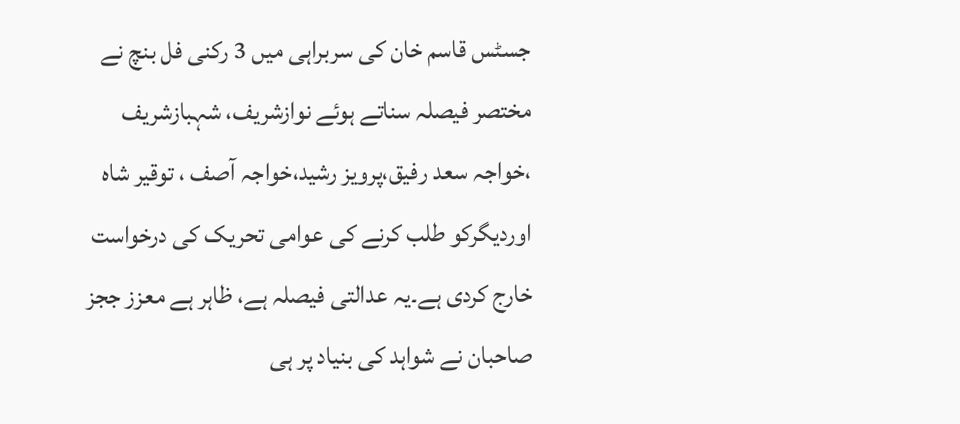جسٹس قاسم خان کی سربراہی میں 3 رکنی فل بنچ نے مختصر فیصلہ سناتے ہوئے نوازشریف، شہبازشریف ،خواجہ سعد رفیق،پرویز رشید،خواجہ آصف ، توقیر شاہ اوردیگرکو طلب کرنے کی عوامی تحریک کی درخواست خارج کردی ہے۔یہ عدالتی فیصلہ ہے، ظاہر ہے معزز ججز صاحبان نے شواہد کی بنیاد پر ہی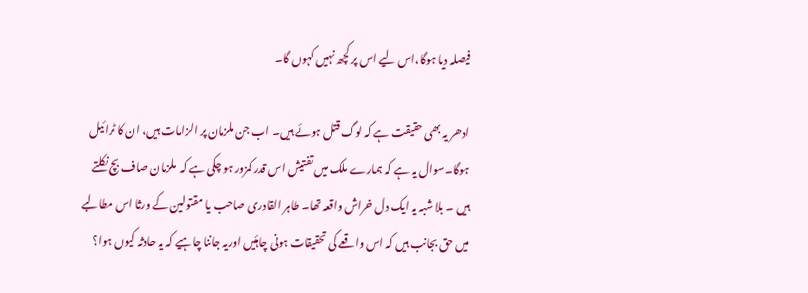فیصلہ دیا ہوگا،اس لیے اس پر کچھ نہیں کہوں گا۔

ادھر یہ بھی حقیقت ہے کہ لوگ قتل ہوئے ہیں۔ اب جن ملزمان پر الزامات ہیں، ان کا ٹرائیل ہوگا۔سوال یہ ہے کہ ہمارے ملک میں تفتیش اس قدر کمزور ہو چکی ہے کہ  ملزمان صاف بچ نکلتے ہیں ۔ بلا شبہ یہ ایک دل خراش واقعہ تھا۔ طاہر القادری صاحب یا مقتولین کے ورثا اس مطالبے میں حق بجانب ہیں کہ اس واقعے کی تحقیقات ہونی چاہئیں اوریہ جاننا چاہیے کہ یہ حادثہ کیوں ہوا؟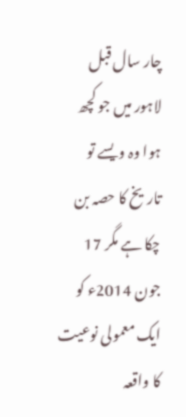چار سال قبل  لاہور میں جو کچھ ہوا وہ ویسے تو تاریخ کا حصہ بن چکا ہے مگر 17 جون 2014ء کو ایک معمولی نوعیت کا واقعہ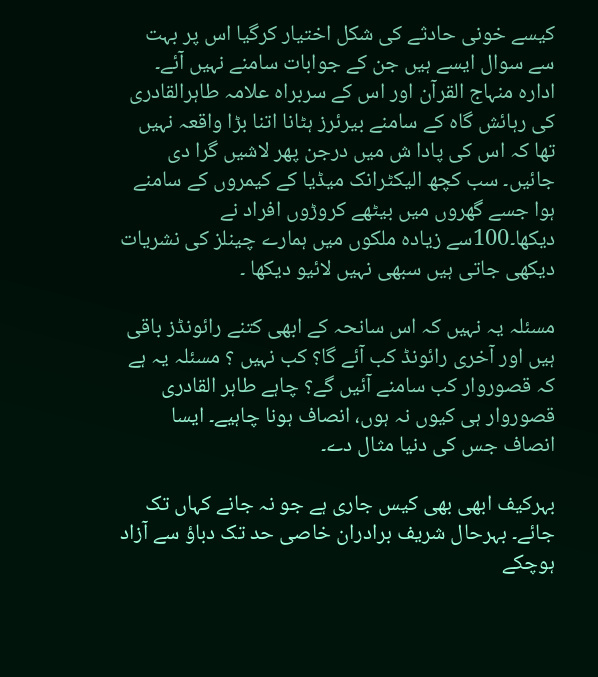کیسے خونی حادثے کی شکل اختیار کرگیا اس پر بہت سے سوال ایسے ہیں جن کے جوابات سامنے نہیں آئے۔ ادارہ منہاج القرآن اور اس کے سربراہ علامہ طاہرالقادری کی رہائش گاہ کے سامنے بیرئرز ہٹانا اتنا بڑا واقعہ نہیں تھا کہ اس کی پادا ش میں درجن پھر لاشیں گرا دی جائیں۔ سب کچھ الیکٹرانک میڈیا کے کیمروں کے سامنے ہوا جسے گھروں میں بیٹھے کروڑوں افراد نے دیکھا۔100سے زیادہ ملکوں میں ہمارے چینلز کی نشریات دیکھی جاتی ہیں سبھی نہیں لائیو دیکھا ۔

مسئلہ یہ نہیں کہ اس سانحہ کے ابھی کتنے رائونڈز باقی ہیں اور آخری رائونڈ کب آئے گا؟ کب نہیں ؟ مسئلہ یہ ہے کہ قصوروار کب سامنے آئیں گے؟ چاہے طاہر القادری قصوروار ہی کیوں نہ ہوں، انصاف ہونا چاہیے۔ ایسا انصاف جس کی دنیا مثال دے۔

بہرکیف ابھی بھی کیس جاری ہے جو نہ جانے کہاں تک جائے۔ بہرحال شریف برادران خاصی حد تک دباؤ سے آزاد ہوچکے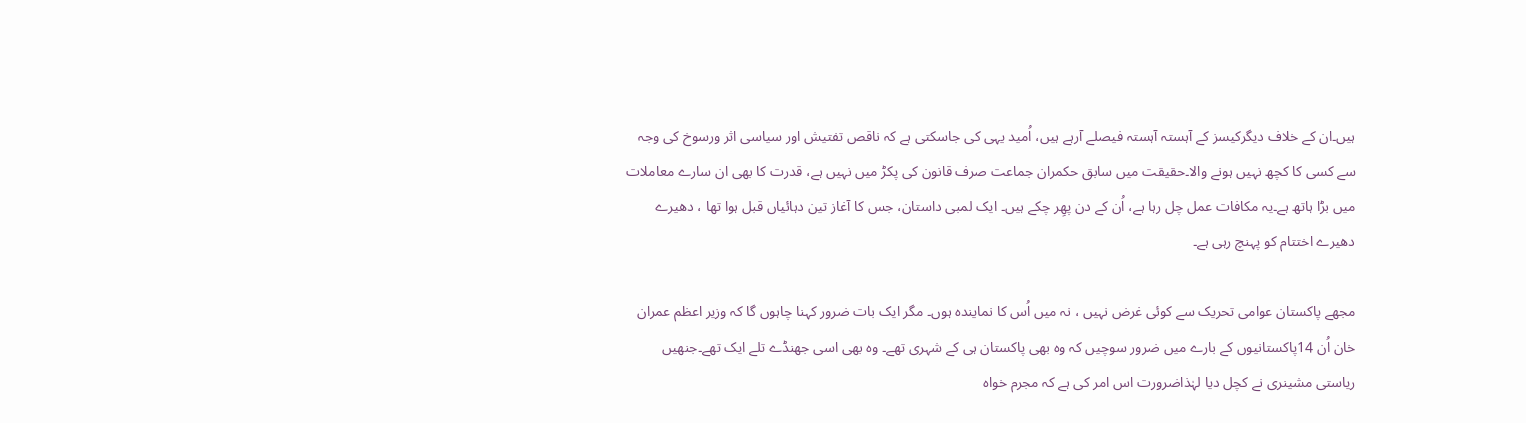ہیں۔ان کے خلاف دیگرکیسز کے آہستہ آہستہ فیصلے آرہے ہیں، اُمید یہی کی جاسکتی ہے کہ ناقص تفتیش اور سیاسی اثر ورسوخ کی وجہ سے کسی کا کچھ نہیں ہونے والا۔حقیقت میں سابق حکمران جماعت صرف قانون کی پکڑ میں نہیں ہے، قدرت کا بھی ان سارے معاملات میں بڑا ہاتھ ہے۔یہ مکافات عمل چل رہا ہے، اُن کے دن پھِر چکے ہیں۔ ایک لمبی داستان، جس کا آغاز تین دہائیاں قبل ہوا تھا ، دھیرے دھیرے اختتام کو پہنچ رہی ہے۔

مجھے پاکستان عوامی تحریک سے کوئی غرض نہیں ، نہ میں اُس کا نمایندہ ہوں۔ مگر ایک بات ضرور کہنا چاہوں گا کہ وزیر اعظم عمران خان اُن 14پاکستانیوں کے بارے میں ضرور سوچیں کہ وہ بھی پاکستان ہی کے شہری تھے۔ وہ بھی اسی جھنڈے تلے ایک تھے۔جنھیں ریاستی مشینری نے کچل دیا لہٰذاضرورت اس امر کی ہے کہ مجرم خواہ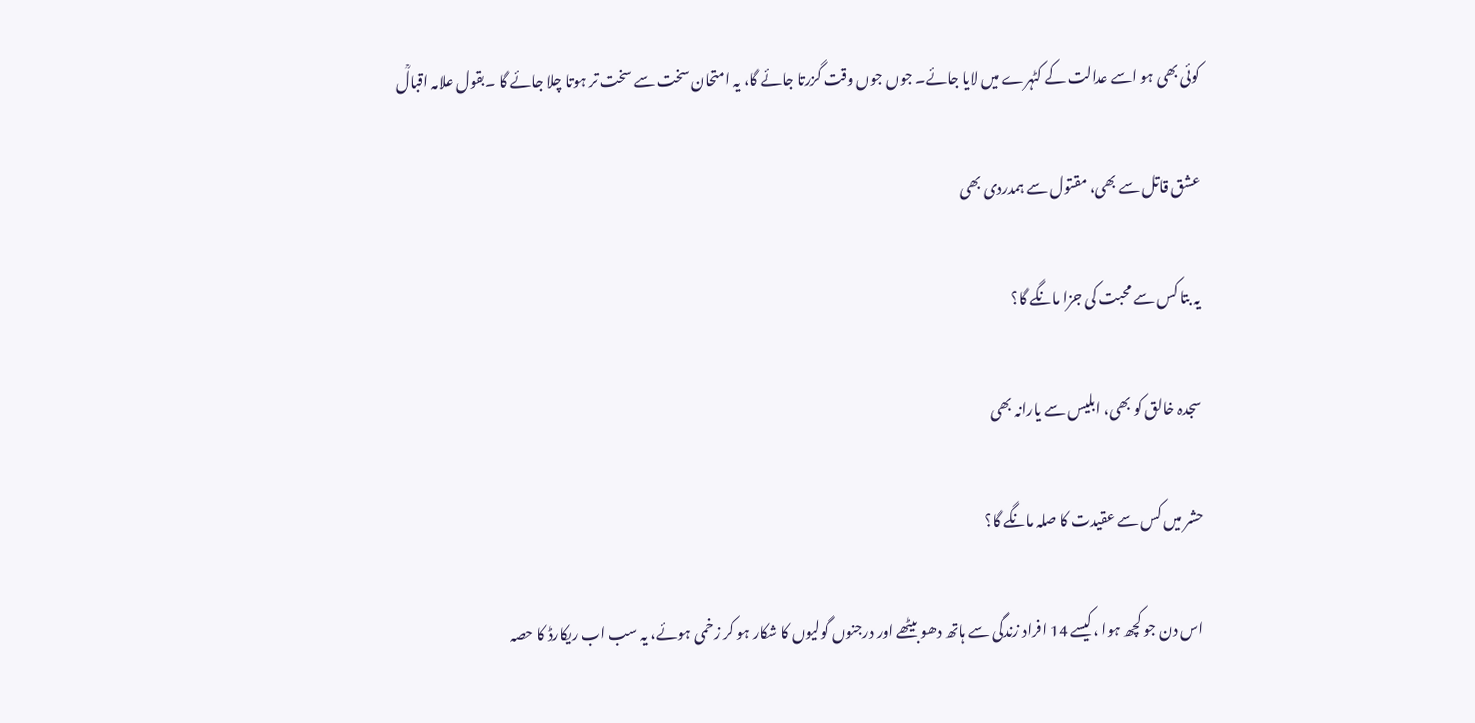کوئی بھی ہو اسے عدالت کے کٹہرے میں لایا جائے۔ جوں جوں وقت گزرتا جائے گا، یہ امتحان سخت سے سخت تر ہوتا چلا جائے گا ۔بقول علامہ اقبالؒ

عشق قاتل سے بھی، مقتول سے ہمدردی بھی

یہ بتا کس سے محبت کی جزا مانگے گا؟

سجدہ خالق کو بھی، ابلیس سے یارانہ بھی

حشر میں کس سے عقیدت کا صلہ مانگے گا؟

اس دن جو کچھ ہوا ،کیسے 14 افراد زندگی سے ہاتھ دھو بیٹھے اور درجنوں گولیوں کا شکار ہو کر زخمی ہوئے، یہ سب اب ریکارڈ کا حصہ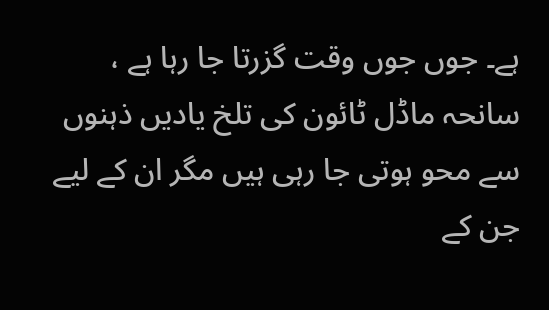ہے۔ جوں جوں وقت گزرتا جا رہا ہے ، سانحہ ماڈل ٹائون کی تلخ یادیں ذہنوں سے محو ہوتی جا رہی ہیں مگر ان کے لیے جن کے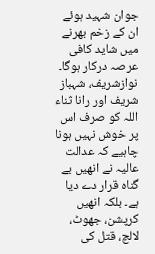جوان شہید ہوئے ان کے زخم بھرنے میں شاید کافی عرصہ درکار ہوگا۔ نوازشریف، شہباز شریف اور رانا ثناء اللہ کو صرف اس پر خوش نہیں ہونا چاہیے کہ عدالت عالیہ نے انھیں بے گناہ قرار دے دیا ہے۔ بلکہ انھیں کرپشن، جھوٹ، لالچ، قتل کی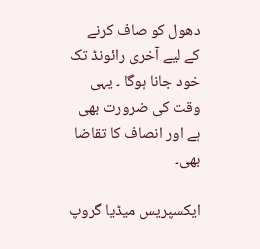دھول کو صاف کرنے کے لیے آخری رائونڈ تک خود جانا ہوگا ۔ یہی وقت کی ضرورت بھی ہے اور انصاف کا تقاضا بھی۔

ایکسپریس میڈیا گروپ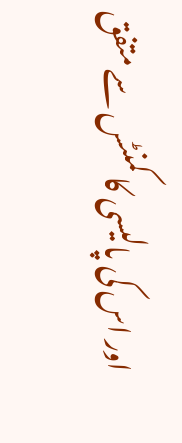اور اس کی پالیسی کا کمنٹس سے متفق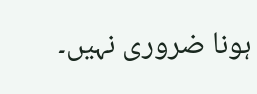ہونا ضروری نہیں۔